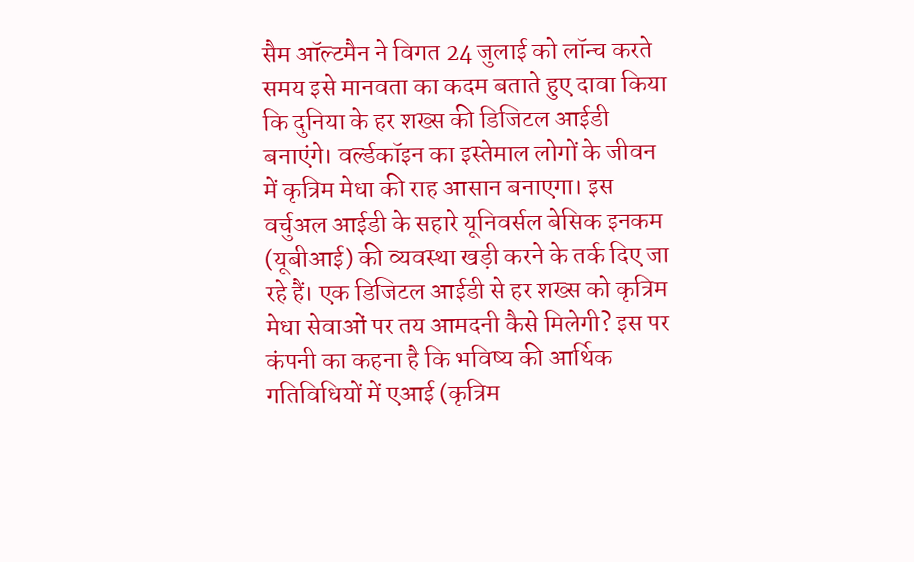सैम ऑल्टमैन ने विगत 24 जुलाई को लॉन्च करते समय इसे मानवता का कदम बताते हुए दावा किया कि दुनिया के हर शख्स की डिजिटल आईडी बनाएंगे। वर्ल्डकॉइन का इस्तेमाल लोगों के जीवन में कृत्रिम मेधा की राह आसान बनाएगा। इस वर्चुअल आईडी के सहारे यूनिवर्सल बेसिक इनकम (यूबीआई) की व्यवस्था खड़ी करने के तर्क दिए जा रहे हैं। एक डिजिटल आईडी से हर शख्स को कृत्रिम मेधा सेवाओं पर तय आमदनी कैसे मिलेगी? इस पर कंपनी का कहना है कि भविष्य की आर्थिक गतिविधियों में एआई (कृत्रिम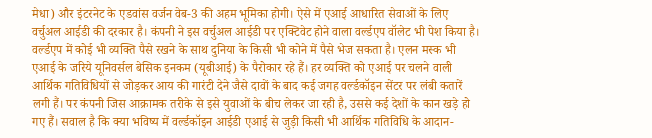मेधा) और इंटरनेट के एडवांस वर्जन वेब-3 की अहम भूमिका होगी। ऐसे में एआई आधारित सेवाओं के लिए वर्चुअल आईडी की दरकार है। कंपनी ने इस वर्चुअल आईडी पर एक्टिवेट होने वाला वर्ल्डएप वॉलेट भी पेश किया है।
वर्ल्डएप में कोई भी व्यक्ति पैसे रखने के साथ दुनिया के किसी भी कोने में पैसे भेज सकता है। एलन मस्क भी एआई के जरिये यूनिवर्सल बेसिक इनकम (यूबीआई) के पैरोकार रहे हैं। हर व्यक्ति को एआई पर चलने वाली आर्थिक गतिविधियों से जोड़कर आय की गारंटी देने जैसे दावों के बाद कई जगह वर्ल्डकॉइन सेंटर पर लंबी कतारें लगी हैं। पर कंपनी जिस आक्रामक तरीके से इसे युवाओं के बीच लेकर जा रही है, उससे कई देशों के कान खड़े हो गए हैं। सवाल है कि क्या भविष्य में वर्ल्डकॉइन आईडी एआई से जुड़ी किसी भी आर्थिक गतिविधि के आदान-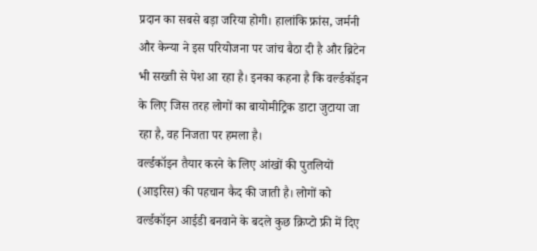प्रदान का सबसे बड़ा जरिया होगी। हालांकि फ्रांस, जर्मनी और केन्या ने इस परियोजना पर जांच बैठा दी है और ब्रिटेन भी सख्ती से पेश आ रहा है। इनका कहना है कि वर्ल्डकॉइन के लिए जिस तरह लोगों का बायोमीट्रिक डाटा जुटाया जा रहा है, वह निजता पर हमला है।
वर्ल्डकॉइन तैयार करने के लिए आंखों की पुतलियों (आइरिस) की पहचान कैद की जाती है। लोगों को वर्ल्डकॉइन आईडी बनवाने के बदले कुछ क्रिप्टो फ्री में दिए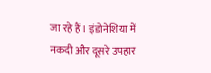जा रहे हैं। इंडोनेशिया में नकदी और दूसरे उपहार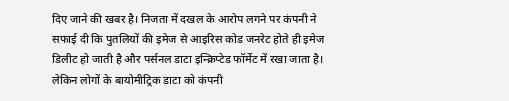दिए जाने की खबर है। निजता में दखल के आरोप लगने पर कंपनी ने सफाई दी कि पुतलियों की इमेज से आइरिस कोड जनरेट होते ही इमेज डिलीट हो जाती है और पर्सनल डाटा इन्क्रिप्टेड फॉर्मेट में रखा जाता है। लेकिन लोगों के बायोमीट्रिक डाटा को कंपनी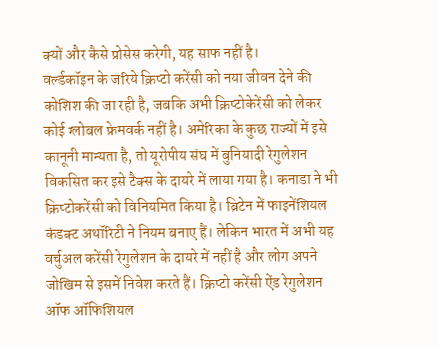क्यों और कैसे प्रोसेस करेगी, यह साफ नहीं है।
वर्ल्डकॉइन के जरिये क्रिप्टो करेंसी को नया जीवन देने की कोशिश की जा रही है, जबकि अभी क्रिप्टोकेरेंसी को लेकर कोई ग्लोबल फ्रेमवर्क नहीं है। अमेरिका के कुछ राज्यों में इसे कानूनी मान्यता है, तो यूरोपीय संघ में बुनियादी रेगुलेशन विकसित कर इसे टैक्स के दायरे में लाया गया है। कनाडा ने भी क्रिप्टोकरेंसी को विनियमित किया है। ब्रिटेन में फाइनेंशियल कंडक्ट अथॉरिटी ने नियम बनाए हैं। लेकिन भारत में अभी यह वर्चुअल करेंसी रेगुलेशन के दायरे में नहीं है और लोग अपने जोखिम से इसमें निवेश करते हैं। क्रिप्टो करेंसी ऐंड रेगुलेशन ऑफ ऑफिशियल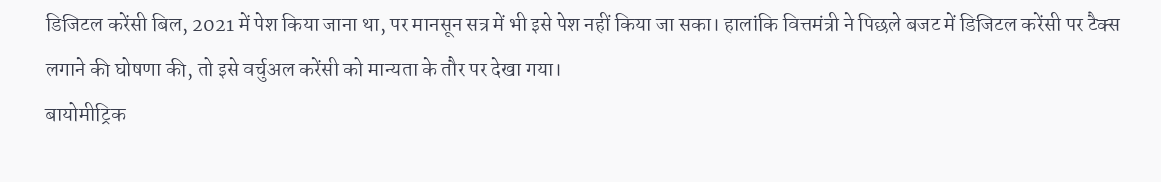डिजिटल करेंसी बिल, 2021 में पेश किया जाना था, पर मानसून सत्र में भी इसे पेश नहीं किया जा सका। हालांकि वित्तमंत्री ने पिछले बजट में डिजिटल करेंसी पर टैक्स लगाने की घोषणा की, तो इसे वर्चुअल करेंसी को मान्यता के तौर पर देखा गया।
बायोमीट्रिक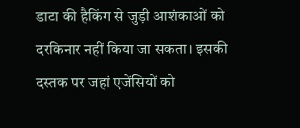डाटा की हैकिंग से जुड़ी आशंकाओं को दरकिनार नहीं किया जा सकता। इसकी दस्तक पर जहां एजेंसियों को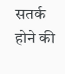सतर्क होने की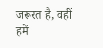जरूरत है, वहीं हमें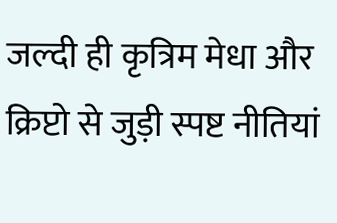जल्दी ही कृत्रिम मेधा और क्रिप्टो से जुड़ी स्पष्ट नीतियां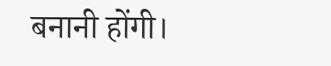बनानी होंगी।